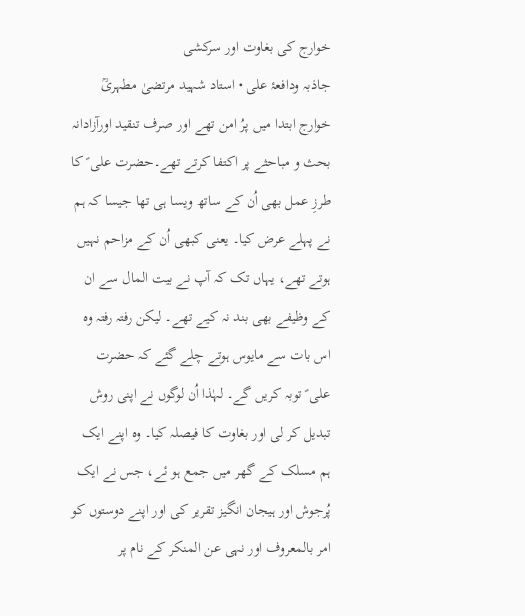خوارج کی بغاوت اور سرکشی
جاذبہ ودافعۂ علی • استاد شہید مرتضیٰ مطہریؒ
خوارج ابتدا میں پرُ امن تھے اور صرف تنقید اورآزادانہ بحث و مباحثے پر اکتفا کرتے تھے۔حضرت علی ؑ کا طرزِ عمل بھی اُن کے ساتھ ویسا ہی تھا جیسا کہ ہم نے پہلے عرض کیا۔ یعنی کبھی اُن کے مزاحم نہیں ہوتے تھے، یہاں تک کہ آپ نے بیت المال سے ان کے وظیفے بھی بند نہ کیے تھے۔ لیکن رفتہ رفتہ وہ اس بات سے مایوس ہوتے چلے گئے کہ حضرت علی ؑ توبہ کریں گے۔ لہٰذا اُن لوگوں نے اپنی روش تبدیل کر لی اور بغاوت کا فیصلہ کیا۔ وہ اپنے ایک ہم مسلک کے گھر میں جمع ہو ئے، جس نے ایک پُرجوش اور ہیجان انگیز تقریر کی اور اپنے دوستوں کو امر بالمعروف اور نہی عن المنکر کے نام پر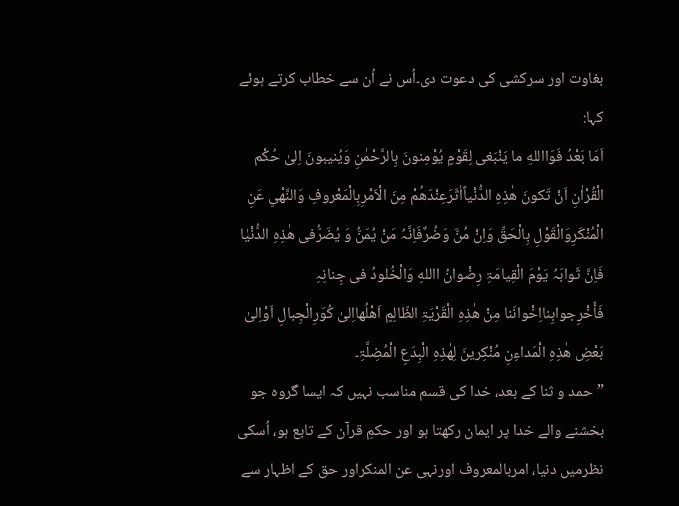بغاوت اور سرکشی کی دعوت دی۔اُس نے اُن سے خطاب کرتے ہوئے کہا:
اَمَا بَعْدُ فَوَااللهِ ما یَنْبَغی لِقَوْمٍ یُوْمِنونَ بِالرَّحْمٰنِ وَیُنیبونَ اِلیٰ حُکْم الْقُرْاٰنِ اَنْ تَکونَ ھٰذِہِ الدُّنْیاًاٰثَرَعِنْدَھُمْ مِنَ الْاَمْرِبِالْمَعْروفِ وَالنَّھْیِ عَنِ الْمُنْکَرِوَالْقَوْلِ بِالْحَقِّ وَاِنْ مُنَّ وَضُرٌفَاِنَّہُ مَنْ یُمَنُّ وَ یُضَرُّفی ھٰذِہِ الدُّنْیٰا فَاِنَّ ثَوابَہُ یَوْمَ الْقِیامَۃِ رِضْوانُ االلهِ وَالْخُلودُ فی جِنانِہِ فَأَخْرِجوابِنااِخْوانَنا مِنْ ھٰذِہِ الْقَرْیَۃِ الظّالِمٍ اَھْلُھااِلیٰ کُوَرِالْجِبالِ اَوْاِلیٰ بَعْضِ ھٰذِہِ الْمَداءِنِ مُنْکِرینَ لِھٰذِہِ الْبِدَعِ الْمُضِلَّۃِ۔
”حمد و ثنا کے بعد، خدا کی قسم مناسب نہیں کہ ایسا گروہ جو بخشنے والے خدا پر ایمان رکھتا ہو اور حکمِ قرآن کے تابع ہو، اُسکی نظرمیں دنیا، امربالمعروف اورنہی عن المنکراور حق کے اظہار سے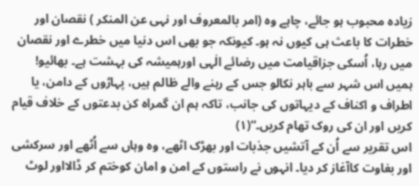زیادہ محبوب ہو جائے، چاہے وہ (امر بالمعروف اور نہی عن المنکر ) نقصان اور خطرات کا باعث ہی کیوں نہ ہو۔ کیونکہ جو بھی اس دنیا میں خطرے اور نقصان میں رہا، اُسکی جزاقیامت میں رضائے الٰہی اورہمیشہ کی بہشت ہے۔ بھائیو! ہمیں اس شہر سے باہر نکالو جس کے رہنے والے ظالم ہیں، پہاڑوں کے دامن، یا اطراف و اکناف کے دیہاتوں کی جانب، تاکہ ہم ان گمراہ کن بدعتوں کے خلاف قیام کریں اور ان کی روک تھام کریں۔“(۱)
اس تقریر سے اُن کے آتشیں جذبات اور بھڑک اٹھے، وہ وہاں سے اُٹھے اور سرکشی اور بغاوت کاآغاز کر دیا۔ انہوں نے راستوں کے امن و امان کوختم کر ڈالااور لوٹ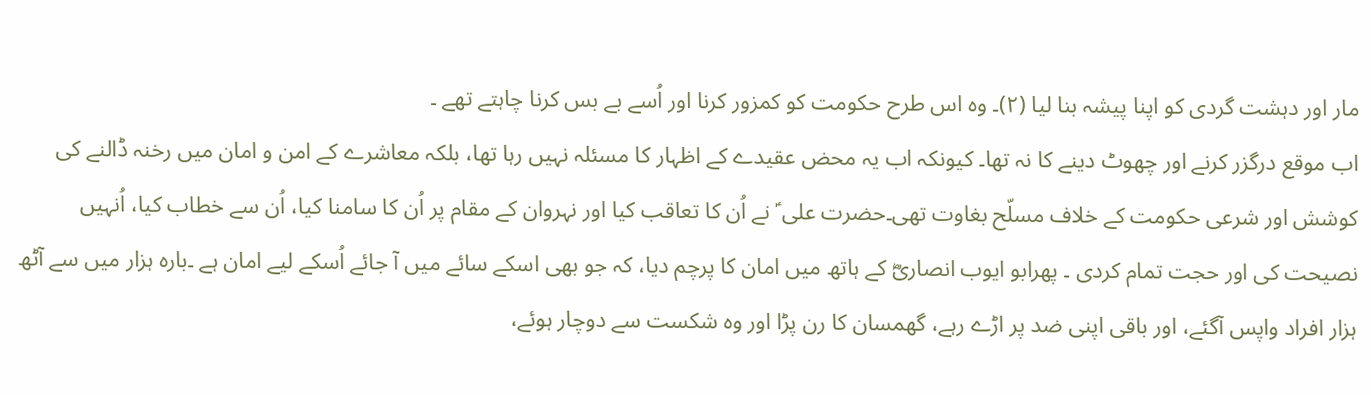مار اور دہشت گردی کو اپنا پیشہ بنا لیا (۲)۔ وہ اس طرح حکومت کو کمزور کرنا اور اُسے بے بس کرنا چاہتے تھے ۔
اب موقع درگزر کرنے اور چھوٹ دینے کا نہ تھا۔ کیونکہ اب یہ محض عقیدے کے اظہار کا مسئلہ نہیں رہا تھا، بلکہ معاشرے کے امن و امان میں رخنہ ڈالنے کی کوشش اور شرعی حکومت کے خلاف مسلّح بغاوت تھی۔حضرت علی ؑ نے اُن کا تعاقب کیا اور نہروان کے مقام پر اُن کا سامنا کیا، اُن سے خطاب کیا، اُنہیں نصیحت کی اور حجت تمام کردی ۔ پھرابو ایوب انصاریؓ کے ہاتھ میں امان کا پرچم دیا، کہ جو بھی اسکے سائے میں آ جائے اُسکے لیے امان ہے ۔بارہ ہزار میں سے آٹھ ہزار افراد واپس آگئے، اور باقی اپنی ضد پر اڑے رہے، گھمسان کا رن پڑا اور وہ شکست سے دوچار ہوئے،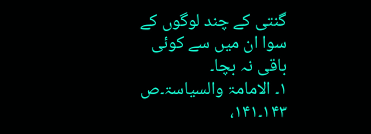گنتی کے چند لوگوں کے سوا ان میں سے کوئی باقی نہ بچا۔
۱۔ الامامۃ والسیاسۃ۔ص ۱۴۳۔۱۴۱،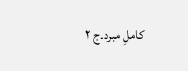کاملِ مبرد۔ج ۲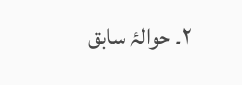۲۔ حوالۂ سابق